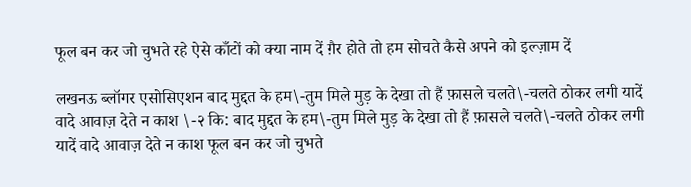फूल बन कर जो चुभते रहे ऐसे काँटों को क्या नाम दें ग़ैर होते तो हम सोचते कैसे अपने को इल्ज़ाम दें

लखनऊ ब्लॉगर एसोसिएशन बाद मुद्दत के हम\-तुम मिले मुड़ के देखा तो हैं फ़ासले चलते\-चलते ठोकर लगी यादें वादे आवाज़ देते न काश \-२ कि: बाद मुद्दत के हम\-तुम मिले मुड़ के देखा तो हैं फ़ासले चलते\-चलते ठोकर लगी यादें वादे आवाज़ देते न काश फूल बन कर जो चुभते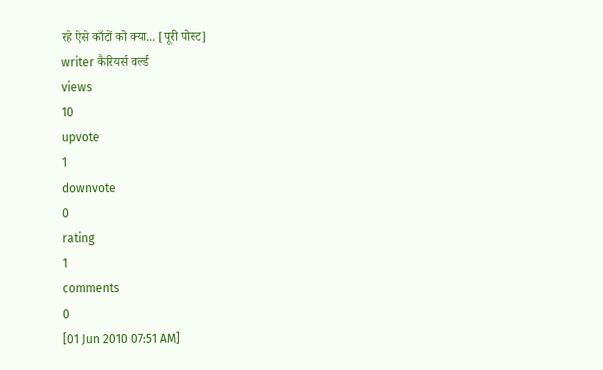रहे ऐसे काँटों को क्या... [पूरी पोस्ट]
writer कैरियर्स वर्ल्ड
views
10
upvote
1
downvote
0
rating
1
comments
0
[01 Jun 2010 07:51 AM]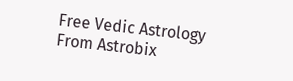Free Vedic Astrology From Astrobix